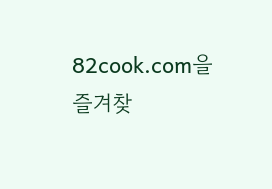82cook.com을 즐겨찾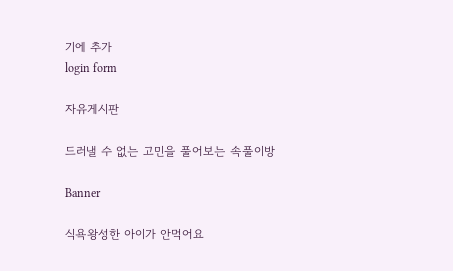기에 추가
login form

자유게시판

드러낼 수 없는 고민을 풀어보는 속풀이방

Banner

식욕왕성한 아이가 안먹어요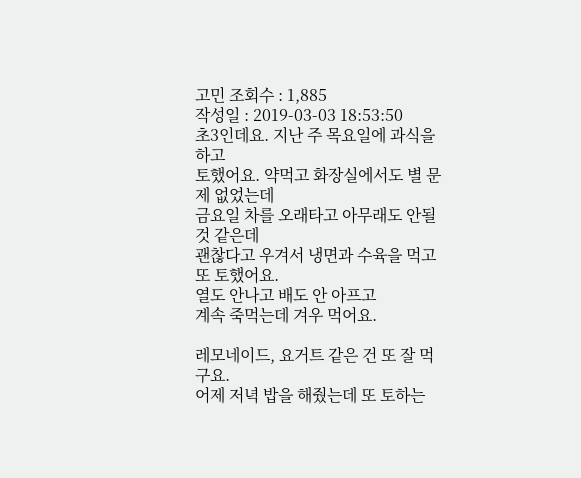고민 조회수 : 1,885
작성일 : 2019-03-03 18:53:50
초3인데요. 지난 주 목요일에 과식을 하고
토했어요. 약먹고 화장실에서도 별 문제 없었는데
금요일 차를 오래타고 아무래도 안될 것 같은데
괜찮다고 우겨서 냉면과 수육을 먹고 또 토했어요.
열도 안나고 배도 안 아프고
계속 죽먹는데 겨우 먹어요.

레모네이드, 요거트 같은 건 또 잘 먹구요.
어제 저녁 밥을 해줬는데 또 토하는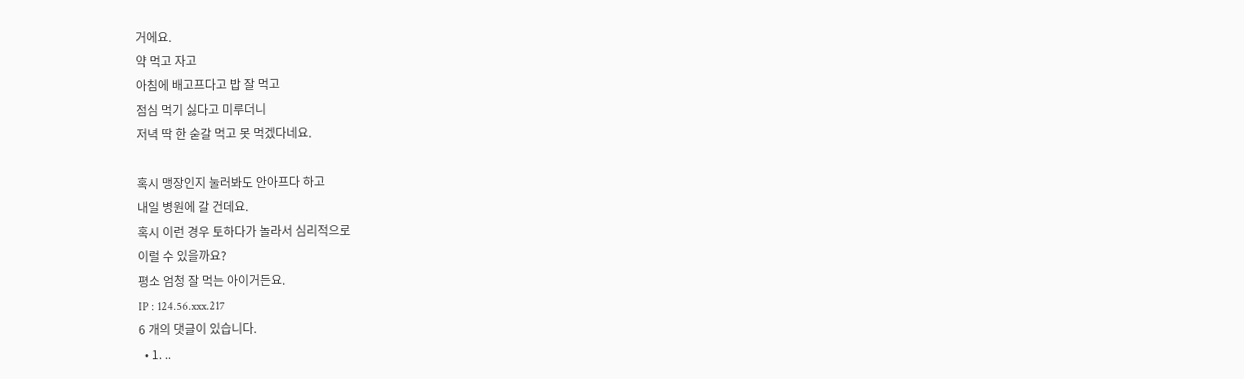거에요.
약 먹고 자고
아침에 배고프다고 밥 잘 먹고
점심 먹기 싫다고 미루더니
저녁 딱 한 숟갈 먹고 못 먹겠다네요.

혹시 맹장인지 눌러봐도 안아프다 하고
내일 병원에 갈 건데요.
혹시 이런 경우 토하다가 놀라서 심리적으로
이럴 수 있을까요?
평소 엄청 잘 먹는 아이거든요.
IP : 124.56.xxx.217
6 개의 댓글이 있습니다.
  • 1. ..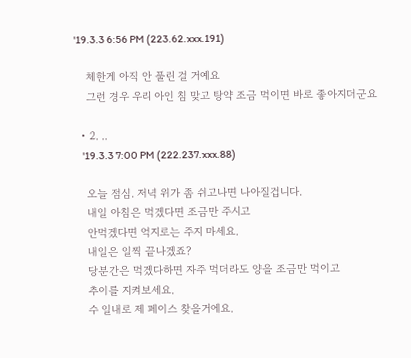'19.3.3 6:56 PM (223.62.xxx.191)

    체한게 아직 안 풀린 걸 거예요
    그런 경우 우리 아인 침 맞고 탕약 조금 먹이면 바로 좋아지더군요

  • 2. ..
    '19.3.3 7:00 PM (222.237.xxx.88)

    오늘 점심. 저녁 위가 좀 쉬고나면 나아질겁니다.
    내일 아침은 먹겠다면 조금만 주시고
    안먹겠다면 억지로는 주지 마세요.
    내일은 일찍 끝나겠죠?
    당분간은 먹겠다하면 자주 먹더라도 양을 조금만 먹이고
    추이를 지켜보세요.
    수 일내로 제 페이스 찾을거에요.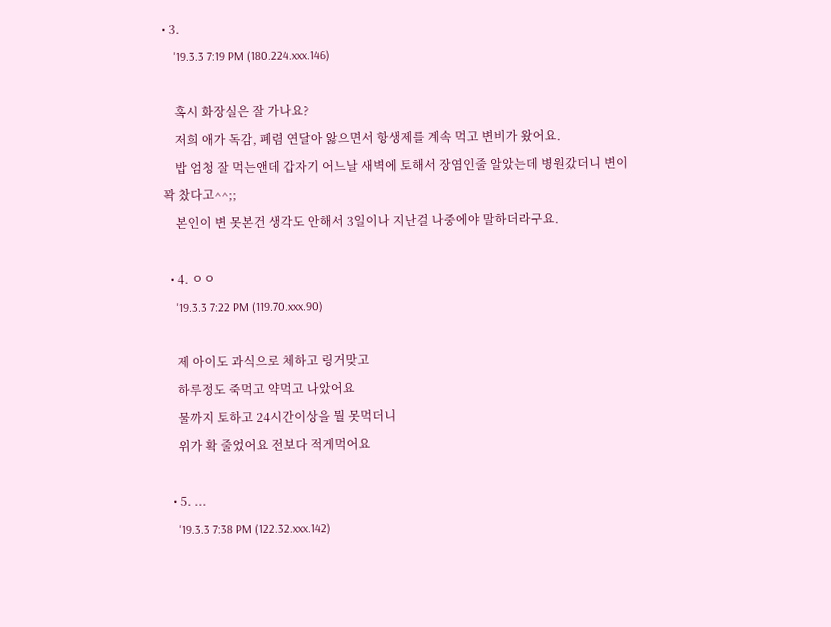• 3.
    '19.3.3 7:19 PM (180.224.xxx.146)

    혹시 화장실은 잘 가나요?
    저희 애가 독감, 폐렴 연달아 앓으면서 항생제를 계속 먹고 변비가 왔어요.
    밥 엄청 잘 먹는앤데 갑자기 어느날 새벽에 토해서 장염인줄 알았는데 병원갔더니 변이 꽉 찼다고^^;;
    본인이 변 못본건 생각도 안해서 3일이나 지난걸 나중에야 말하더라구요.

  • 4. ㅇㅇ
    '19.3.3 7:22 PM (119.70.xxx.90)

    제 아이도 과식으로 체하고 링거맞고
    하루정도 죽먹고 약먹고 나았어요
    물까지 토하고 24시간이상을 뭘 못먹더니
    위가 확 줄었어요 전보다 적게먹어요

  • 5. ...
    '19.3.3 7:38 PM (122.32.xxx.142)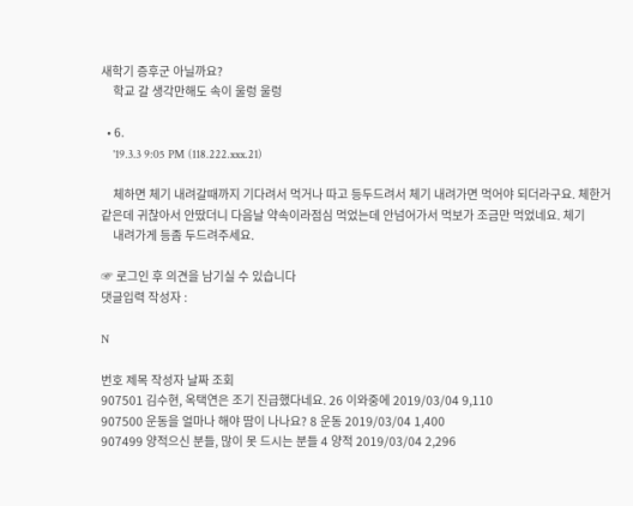새학기 증후군 아닐까요?
    학교 갈 생각만해도 속이 울렁 울렁

  • 6.
    '19.3.3 9:05 PM (118.222.xxx.21)

    체하면 체기 내려갈때까지 기다려서 먹거나 따고 등두드려서 체기 내려가면 먹어야 되더라구요. 체한거같은데 귀찮아서 안땄더니 다음날 약속이라점심 먹었는데 안넘어가서 먹보가 조금만 먹었네요. 체기
    내려가게 등좀 두드려주세요.

☞ 로그인 후 의견을 남기실 수 있습니다
댓글입력 작성자 :

N

번호 제목 작성자 날짜 조회
907501 김수현, 옥택연은 조기 진급했다네요. 26 이와중에 2019/03/04 9,110
907500 운동을 얼마나 해야 땀이 나나요? 8 운동 2019/03/04 1,400
907499 양적으신 분들, 많이 못 드시는 분들 4 양적 2019/03/04 2,296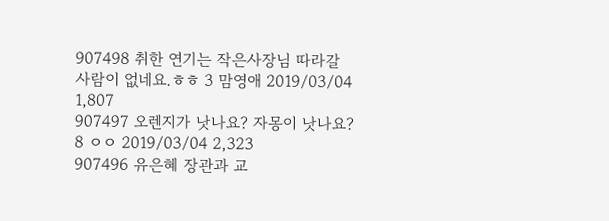907498 취한 연기는 작은사장님 따라갈 사람이 없네요.ㅎㅎ 3 맘영애 2019/03/04 1,807
907497 오렌지가 낫나요? 자몽이 낫나요? 8 ㅇㅇ 2019/03/04 2,323
907496 유은혜 장관과 교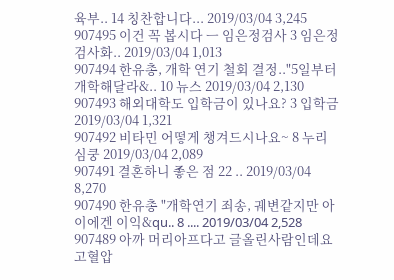육부.. 14 칭찬합니다... 2019/03/04 3,245
907495 이건 꼭 봅시다 ㅡ 임은정검사 3 임은정검사화.. 2019/03/04 1,013
907494 한유총, 개학 연기 철회 결정.."5일부터 개학해달라&.. 10 뉴스 2019/03/04 2,130
907493 해외대학도 입학금이 있나요? 3 입학금 2019/03/04 1,321
907492 비타민 어떻게 챙겨드시나요~ 8 누리심쿵 2019/03/04 2,089
907491 결혼하니 좋은 점 22 .. 2019/03/04 8,270
907490 한유총 "개학연기 죄송, 궤변같지만 아이에겐 이익&qu.. 8 .... 2019/03/04 2,528
907489 아까 머리아프다고 글올린사람인데요 고혈압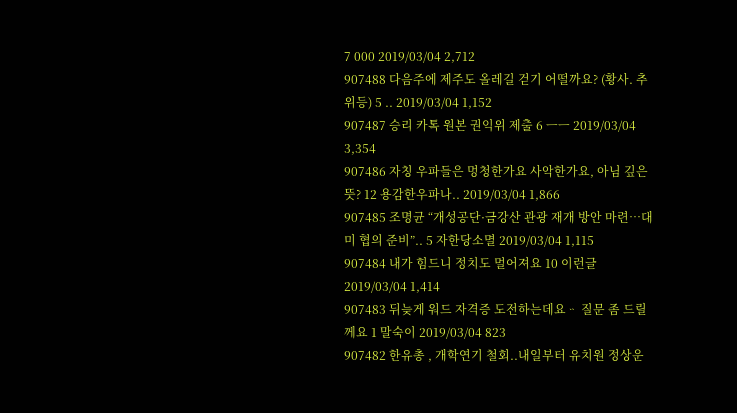7 000 2019/03/04 2,712
907488 다음주에 제주도 올레길 걷기 어떨까요? (황사. 추위등) 5 .. 2019/03/04 1,152
907487 승리 카톡 원본 권익위 제출 6 ㅡㅡ 2019/03/04 3,354
907486 자칭 우파들은 멍청한가요 사악한가요, 아님 깊은 뜻? 12 용감한우파나.. 2019/03/04 1,866
907485 조명균 “개성공단·금강산 관광 재개 방안 마련…대미 협의 준비”.. 5 자한당소멸 2019/03/04 1,115
907484 내가 힘드니 정치도 멀어져요 10 이런글 2019/03/04 1,414
907483 뒤늦게 워드 자격증 도전하는데요ᆢ 질문 좀 드릴께요 1 말숙이 2019/03/04 823
907482 한유총 , 개학연기 철회..내일부터 유치원 정상운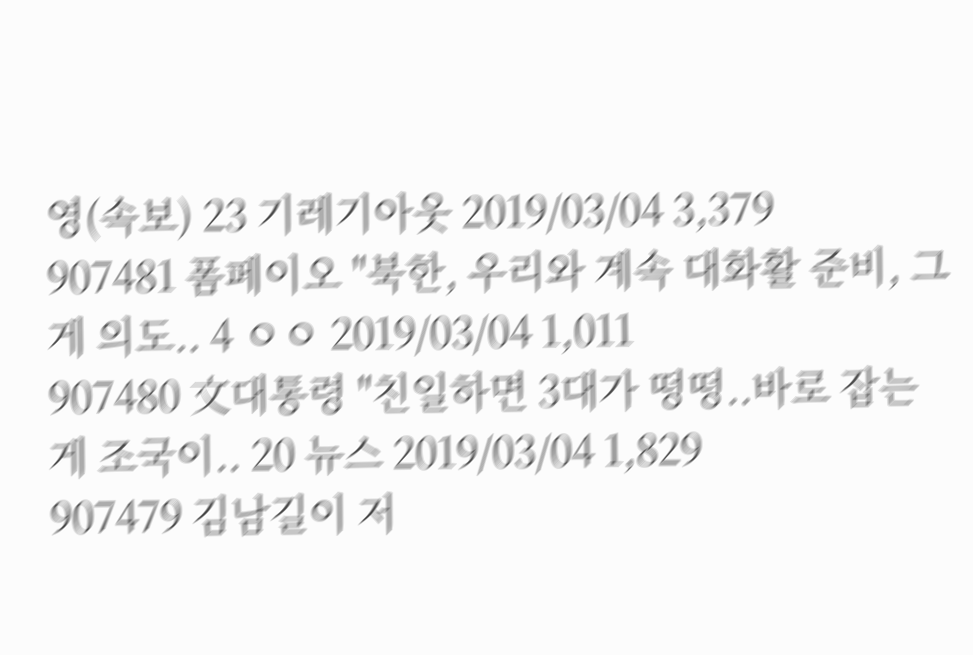영(속보) 23 기레기아웃 2019/03/04 3,379
907481 폼페이오 "북한, 우리와 계속 대화활 준비, 그게 의도.. 4 ㅇㅇ 2019/03/04 1,011
907480 文대통령 "친일하면 3대가 떵떵..바로 잡는 게 조국이.. 20 뉴스 2019/03/04 1,829
907479 김남길이 저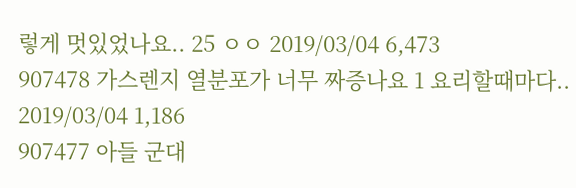렇게 멋있었나요.. 25 ㅇㅇ 2019/03/04 6,473
907478 가스렌지 열분포가 너무 짜증나요 1 요리할때마다.. 2019/03/04 1,186
907477 아들 군대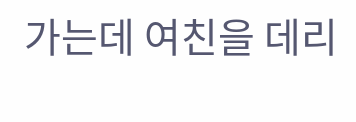가는데 여친을 데리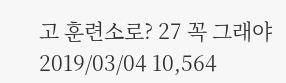고 훈련소로? 27 꼭 그래야 2019/03/04 10,564